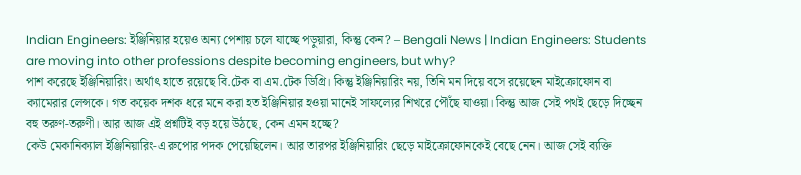Indian Engineers: ইঞ্জিনিয়ার হয়েও অন্য পেশায় চলে যাচ্ছে পড়ুয়ারা, কিন্তু কেন? – Bengali News | Indian Engineers: Students are moving into other professions despite becoming engineers, but why?
পাশ করেছে ইঞ্জিনিয়ারিং। অর্থাৎ হাতে রয়েছে বি.টেক বা এম.টেক ডিগ্রি। কিন্তু ইঞ্জিনিয়ারিং নয়, তিনি মন দিয়ে বসে রয়েছেন মাইক্রোফোন বা ক্যামেরার লেন্সকে। গত কয়েক দশক ধরে মনে করা হত ইঞ্জিনিয়ার হওয়া মানেই সাফল্যের শিখরে পৌঁছে যাওয়া। কিন্তু আজ সেই পথই ছেড়ে দিচ্ছেন বহু তরুণ-তরুণী। আর আজ এই প্রশ্নটিই বড় হয়ে উঠছে, কেন এমন হচ্ছে?
কেউ মেকানিক্যাল ইঞ্জিনিয়ারিং-এ রুপোর পদক পেয়েছিলেন। আর তারপর ইঞ্জিনিয়ারিং ছেড়ে মাইক্রোফোনকেই বেছে নেন। আজ সেই ব্যক্তি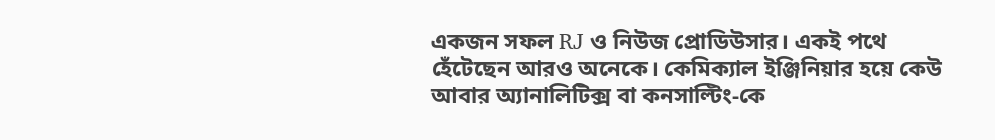একজন সফল RJ ও নিউজ প্রোডিউসার। একই পথে হেঁটেছেন আরও অনেকে। কেমিক্যাল ইঞ্জিনিয়ার হয়ে কেউ আবার অ্যানালিটিক্স বা কনসাল্টিং-কে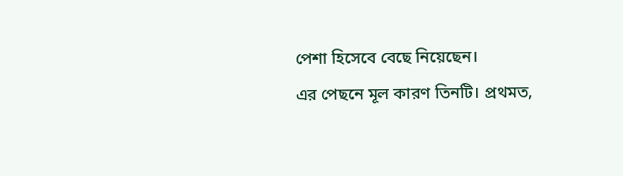পেশা হিসেবে বেছে নিয়েছেন।
এর পেছনে মূল কারণ তিনটি। প্রথমত,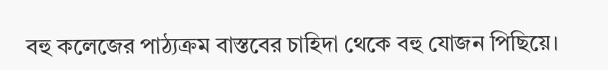বহু কলেজের পাঠ্যক্রম বাস্তবের চাহিদা থেকে বহু যোজন পিছিয়ে।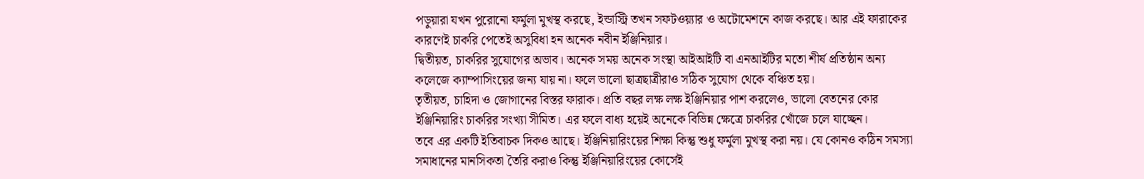পড়ুয়ারা যখন পুরোনো ফর্মুলা মুখস্থ করছে, ইন্ডাস্ট্রি তখন সফটওয়্যার ও অটোমেশনে কাজ করছে। আর এই ফারাকের কারণেই চাকরি পেতেই অসুবিধা হন অনেক নবীন ইঞ্জিনিয়ার।
দ্বিতীয়ত, চাকরির সুযোগের অভাব। অনেক সময় অনেক সংস্থা আইআইটি বা এনআইটির মতো শীর্ষ প্রতিষ্ঠান অন্য কলেজে ক্যাম্পাসিংয়ের জন্য যায় না। ফলে ভালো ছাত্রছাত্রীরাও সঠিক সুযোগ থেকে বঞ্চিত হয়।
তৃতীয়ত, চাহিদা ও জোগানের বিস্তর ফারাক। প্রতি বছর লক্ষ লক্ষ ইঞ্জিনিয়ার পাশ করলেও, ভালো বেতনের কোর ইঞ্জিনিয়ারিং চাকরির সংখ্যা সীমিত। এর ফলে বাধ্য হয়েই অনেকে বিভিন্ন ক্ষেত্রে চাকরির খোঁজে চলে যাচ্ছেন।
তবে এর একটি ইতিবাচক দিকও আছে। ইঞ্জিনিয়ারিংয়ের শিক্ষা কিন্তু শুধু ফর্মুলা মুখস্থ করা নয়। যে কোনও কঠিন সমস্যা সমাধানের মানসিকতা তৈরি করাও কিন্তু ইঞ্জিনিয়ারিংয়ের কোর্সেই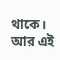থাকে। আর এই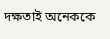দক্ষতাই অনেককে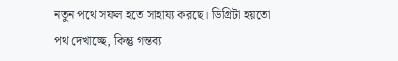নতুন পথে সফল হতে সাহায্য করছে। ডিগ্রিটা হয়তো পথ দেখাচ্ছে, কিন্তু গন্তব্য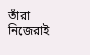তাঁরা নিজেরাই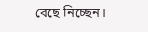বেছে নিচ্ছেন।